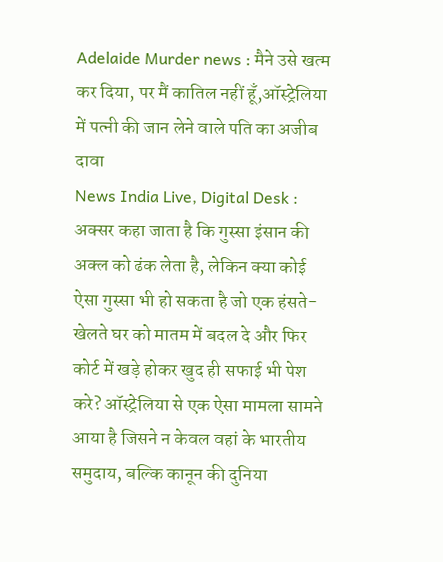Adelaide Murder news : मैने उसे खत्म कर दिया, पर मैं कातिल नहीं हूँ,ऑस्ट्रेलिया में पत्नी की जान लेने वाले पति का अजीब दावा
News India Live, Digital Desk : अक्सर कहा जाता है कि गुस्सा इंसान की अक्ल को ढंक लेता है, लेकिन क्या कोई ऐसा गुस्सा भी हो सकता है जो एक हंसते-खेलते घर को मातम में बदल दे और फिर कोर्ट में खड़े होकर खुद ही सफाई भी पेश करे? ऑस्ट्रेलिया से एक ऐसा मामला सामने आया है जिसने न केवल वहां के भारतीय समुदाय, बल्कि कानून की दुनिया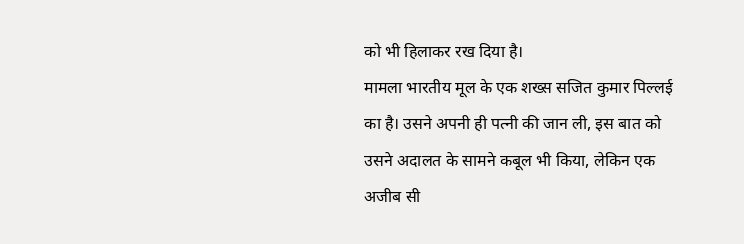को भी हिलाकर रख दिया है।
मामला भारतीय मूल के एक शख्स सजित कुमार पिल्लई का है। उसने अपनी ही पत्नी की जान ली, इस बात को उसने अदालत के सामने कबूल भी किया, लेकिन एक अजीब सी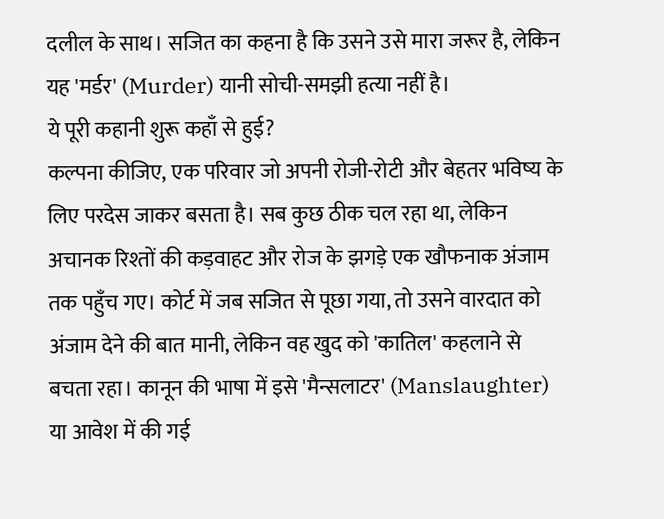दलील के साथ। सजित का कहना है कि उसने उसे मारा जरूर है, लेकिन यह 'मर्डर' (Murder) यानी सोची-समझी हत्या नहीं है।
ये पूरी कहानी शुरू कहाँ से हुई?
कल्पना कीजिए, एक परिवार जो अपनी रोजी-रोटी और बेहतर भविष्य के लिए परदेस जाकर बसता है। सब कुछ ठीक चल रहा था, लेकिन अचानक रिश्तों की कड़वाहट और रोज के झगड़े एक खौफनाक अंजाम तक पहुँच गए। कोर्ट में जब सजित से पूछा गया, तो उसने वारदात को अंजाम देने की बात मानी, लेकिन वह खुद को 'कातिल' कहलाने से बचता रहा। कानून की भाषा में इसे 'मैन्सलाटर' (Manslaughter) या आवेश में की गई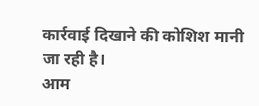कार्रवाई दिखाने की कोशिश मानी जा रही है।
आम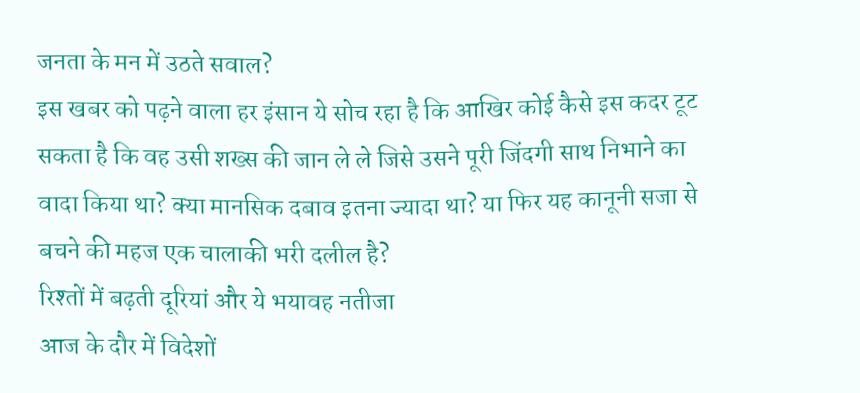जनता के मन में उठते सवाल?
इस खबर को पढ़ने वाला हर इंसान ये सोच रहा है कि आखिर कोई कैसे इस कदर टूट सकता है कि वह उसी शख्स की जान ले ले जिसे उसने पूरी जिंदगी साथ निभाने का वादा किया था? क्या मानसिक दबाव इतना ज्यादा था? या फिर यह कानूनी सजा से बचने की महज एक चालाकी भरी दलील है?
रिश्तों में बढ़ती दूरियां और ये भयावह नतीजा
आज के दौर में विदेशों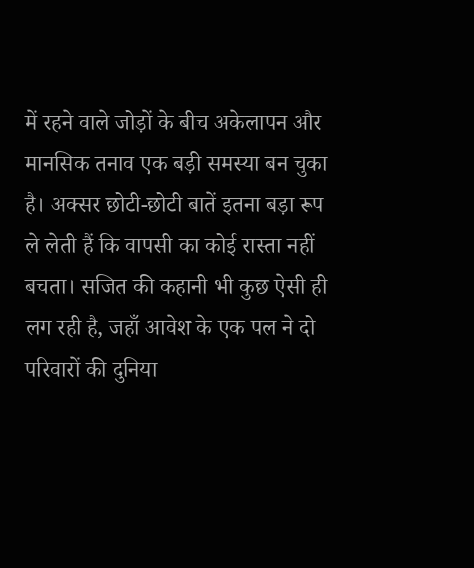में रहने वाले जोड़ों के बीच अकेलापन और मानसिक तनाव एक बड़ी समस्या बन चुका है। अक्सर छोटी-छोटी बातें इतना बड़ा रूप ले लेती हैं कि वापसी का कोई रास्ता नहीं बचता। सजित की कहानी भी कुछ ऐसी ही लग रही है, जहाँ आवेश के एक पल ने दो परिवारों की दुनिया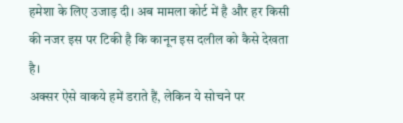हमेशा के लिए उजाड़ दी। अब मामला कोर्ट में है और हर किसी की नजर इस पर टिकी है कि कानून इस दलील को कैसे देखता है।
अक्सर ऐसे वाकये हमें डराते हैं, लेकिन ये सोचने पर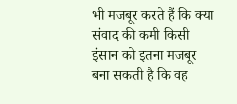भी मजबूर करते हैं कि क्या संवाद की कमी किसी इंसान को इतना मजबूर बना सकती है कि वह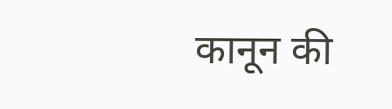कानून की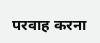परवाह करना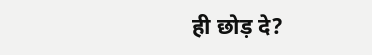ही छोड़ दे?